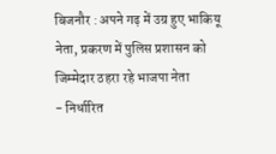बिजनौर : अपने गढ़ में उग्र हुए भाकियू नेता, प्रकरण में पुलिस प्रशासन को जिम्मेदार ठहरा रहे भाजपा नेता
- निर्धारित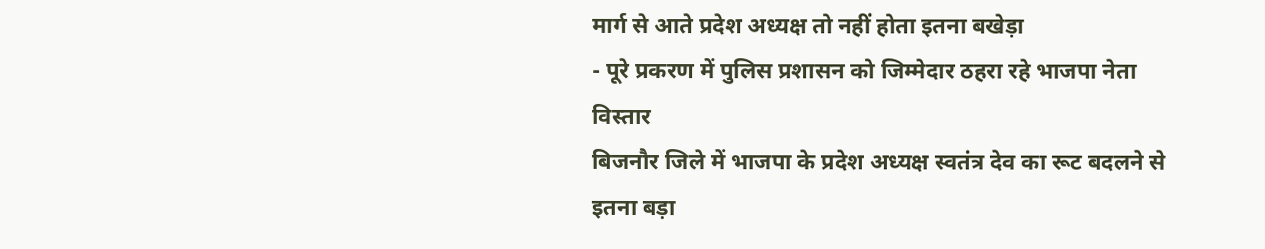मार्ग से आते प्रदेश अध्यक्ष तो नहीं होता इतना बखेड़ा
- पूरे प्रकरण में पुलिस प्रशासन को जिम्मेदार ठहरा रहे भाजपा नेता
विस्तार
बिजनौर जिले में भाजपा के प्रदेश अध्यक्ष स्वतंत्र देव का रूट बदलने से इतना बड़ा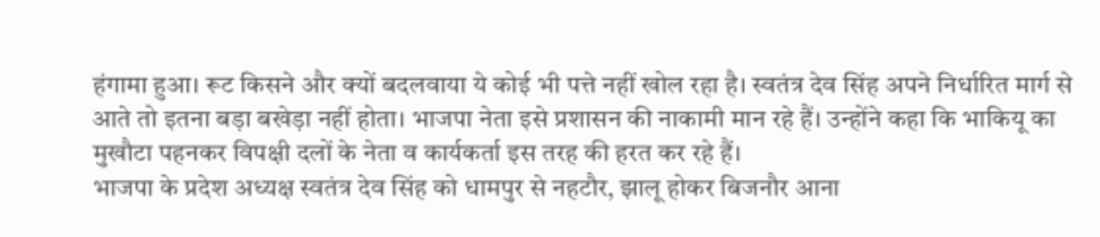हंगामा हुआ। रूट किसने और क्यों बदलवाया ये कोई भी पत्ते नहीं खोल रहा है। स्वतंत्र देव सिंह अपने निर्धारित मार्ग से आते तो इतना बड़ा बखेड़ा नहीं होता। भाजपा नेता इसे प्रशासन की नाकामी मान रहे हैं। उन्होंने कहा कि भाकियू का मुखौटा पहनकर विपक्षी दलों के नेता व कार्यकर्ता इस तरह की हरत कर रहे हैं।
भाजपा के प्रदेश अध्यक्ष स्वतंत्र देव सिंह को धामपुर से नहटौर, झालू होकर बिजनौर आना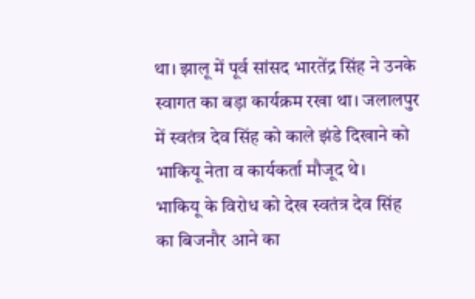था। झालू में पूर्व सांसद भारतेंद्र सिंह ने उनके स्वागत का बड़ा कार्यक्रम रखा था। जलालपुर में स्वतंत्र देव सिंह को काले झंडे दिखाने को भाकियू नेता व कार्यकर्ता मौजूद थे।
भाकियू के विरोध को देख स्वतंत्र देव सिंह का बिजनौर आने का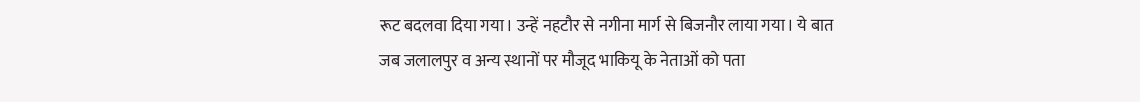रूट बदलवा दिया गया। उन्हें नहटौर से नगीना मार्ग से बिजनौर लाया गया। ये बात जब जलालपुर व अन्य स्थानों पर मौजूद भाकियू के नेताओं को पता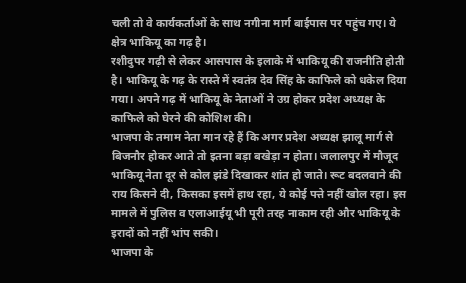चली तो वे कार्यकर्ताओं के साथ नगीना मार्ग बाईपास पर पहुंच गए। ये क्षेत्र भाकियू का गढ़ है।
रशीदुपर गढ़ी से लेकर आसपास के इलाके में भाकियू की राजनीति होती है। भाकियू के गढ़ के रास्ते में स्वतंत्र देव सिंह के काफिले को धकेल दिया गया। अपने गढ़ में भाकियू के नेताओं ने उग्र होकर प्रदेश अध्यक्ष के काफिले को घेरने की कोशिश की।
भाजपा के तमाम नेता मान रहे हैं कि अगर प्रदेश अध्यक्ष झालू मार्ग से बिजनौर होकर आते तो इतना बड़ा बखेड़ा न होता। जलालपुर में मौजूद भाकियू नेता दूर से कोल झंडे दिखाकर शांत हो जाते। रूट बदलवाने की राय किसने दी, किसका इसमें हाथ रहा, ये कोई पत्ते नहीं खोल रहा। इस मामले में पुलिस व एलाआईयू भी पूरी तरह नाकाम रही और भाकियू के इरादों को नहीं भांप सकी।
भाजपा के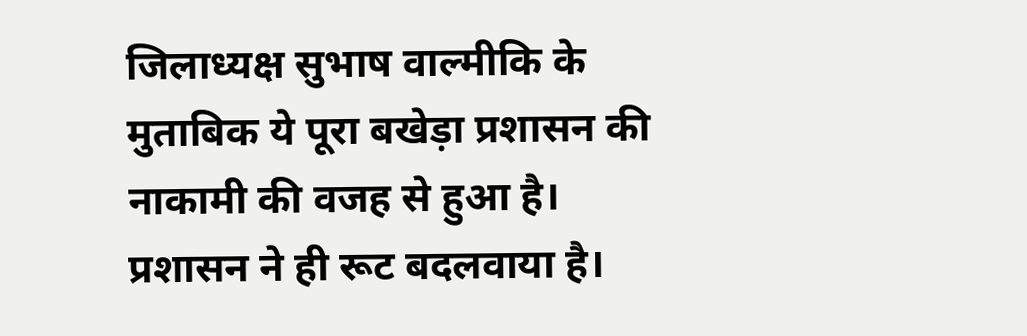जिलाध्यक्ष सुभाष वाल्मीकि के मुताबिक ये पूरा बखेड़ा प्रशासन की नाकामी की वजह से हुआ है। प्रशासन ने ही रूट बदलवाया है।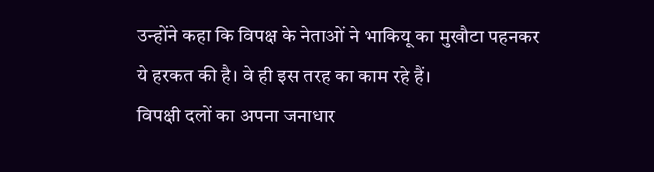उन्होंने कहा कि विपक्ष के नेताओं ने भाकियू का मुखौटा पहनकर ये हरकत की है। वे ही इस तरह का काम रहे हैं।
विपक्षी दलों का अपना जनाधार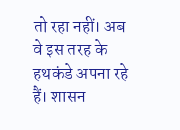तो रहा नहीं। अब वे इस तरह के हथकंडे अपना रहे हैं। शासन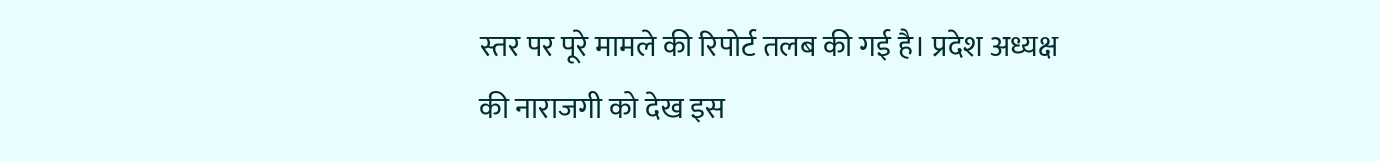स्तर पर पूरे मामले की रिपोर्ट तलब की गई है। प्रदेश अध्यक्ष की नाराजगी को देख इस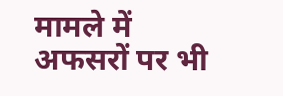मामले में अफसरों पर भी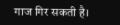गाज गिर सकती है।